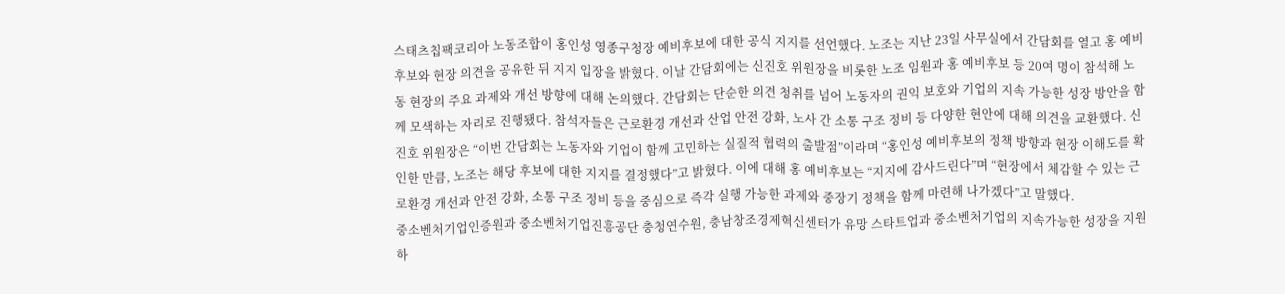스태츠칩팩코리아 노동조합이 홍인성 영종구청장 예비후보에 대한 공식 지지를 선언했다. 노조는 지난 23일 사무실에서 간담회를 열고 홍 예비후보와 현장 의견을 공유한 뒤 지지 입장을 밝혔다. 이날 간담회에는 신진호 위원장을 비롯한 노조 임원과 홍 예비후보 등 20여 명이 참석해 노동 현장의 주요 과제와 개선 방향에 대해 논의했다. 간담회는 단순한 의견 청취를 넘어 노동자의 권익 보호와 기업의 지속 가능한 성장 방안을 함께 모색하는 자리로 진행됐다. 참석자들은 근로환경 개선과 산업 안전 강화, 노사 간 소통 구조 정비 등 다양한 현안에 대해 의견을 교환했다. 신진호 위원장은 “이번 간담회는 노동자와 기업이 함께 고민하는 실질적 협력의 출발점”이라며 “홍인성 예비후보의 정책 방향과 현장 이해도를 확인한 만큼, 노조는 해당 후보에 대한 지지를 결정했다”고 밝혔다. 이에 대해 홍 예비후보는 “지지에 감사드린다”며 “현장에서 체감할 수 있는 근로환경 개선과 안전 강화, 소통 구조 정비 등을 중심으로 즉각 실행 가능한 과제와 중장기 정책을 함께 마련해 나가겠다”고 말했다.
중소벤처기업인증원과 중소벤처기업진흥공단 충청연수원, 충남창조경제혁신센터가 유망 스타트업과 중소벤처기업의 지속가능한 성장을 지원하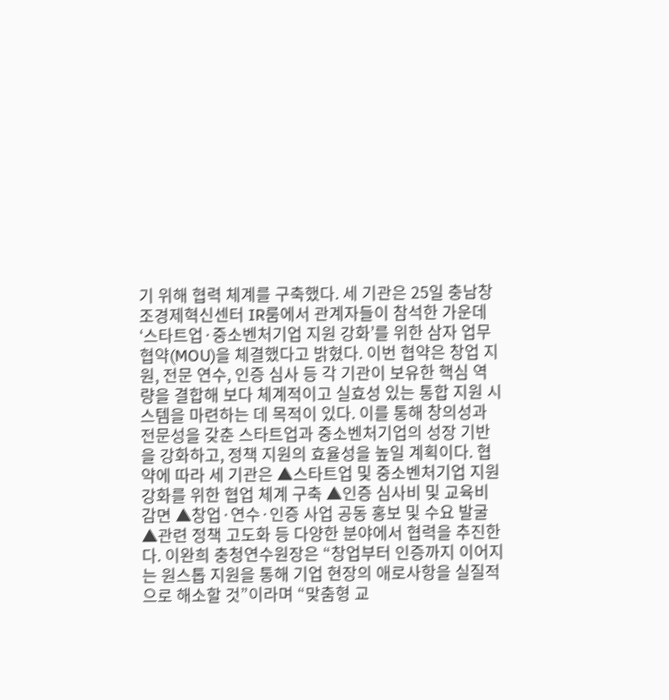기 위해 협력 체계를 구축했다. 세 기관은 25일 충남창조경제혁신센터 IR룸에서 관계자들이 참석한 가운데 ‘스타트업·중소벤처기업 지원 강화’를 위한 삼자 업무협약(MOU)을 체결했다고 밝혔다. 이번 협약은 창업 지원, 전문 연수, 인증 심사 등 각 기관이 보유한 핵심 역량을 결합해 보다 체계적이고 실효성 있는 통합 지원 시스템을 마련하는 데 목적이 있다. 이를 통해 창의성과 전문성을 갖춘 스타트업과 중소벤처기업의 성장 기반을 강화하고, 정책 지원의 효율성을 높일 계획이다. 협약에 따라 세 기관은 ▲스타트업 및 중소벤처기업 지원 강화를 위한 협업 체계 구축 ▲인증 심사비 및 교육비 감면 ▲창업·연수·인증 사업 공동 홍보 및 수요 발굴 ▲관련 정책 고도화 등 다양한 분야에서 협력을 추진한다. 이완희 충청연수원장은 “창업부터 인증까지 이어지는 원스톱 지원을 통해 기업 현장의 애로사항을 실질적으로 해소할 것”이라며 “맞춤형 교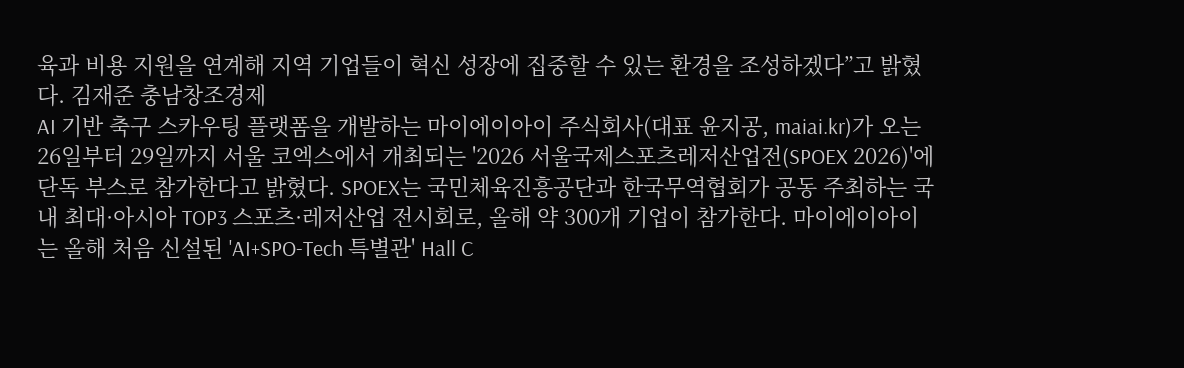육과 비용 지원을 연계해 지역 기업들이 혁신 성장에 집중할 수 있는 환경을 조성하겠다”고 밝혔다. 김재준 충남창조경제
AI 기반 축구 스카우팅 플랫폼을 개발하는 마이에이아이 주식회사(대표 윤지공, maiai.kr)가 오는 26일부터 29일까지 서울 코엑스에서 개최되는 '2026 서울국제스포츠레저산업전(SPOEX 2026)'에 단독 부스로 참가한다고 밝혔다. SPOEX는 국민체육진흥공단과 한국무역협회가 공동 주최하는 국내 최대·아시아 TOP3 스포츠·레저산업 전시회로, 올해 약 300개 기업이 참가한다. 마이에이아이는 올해 처음 신설된 'AI+SPO-Tech 특별관' Hall C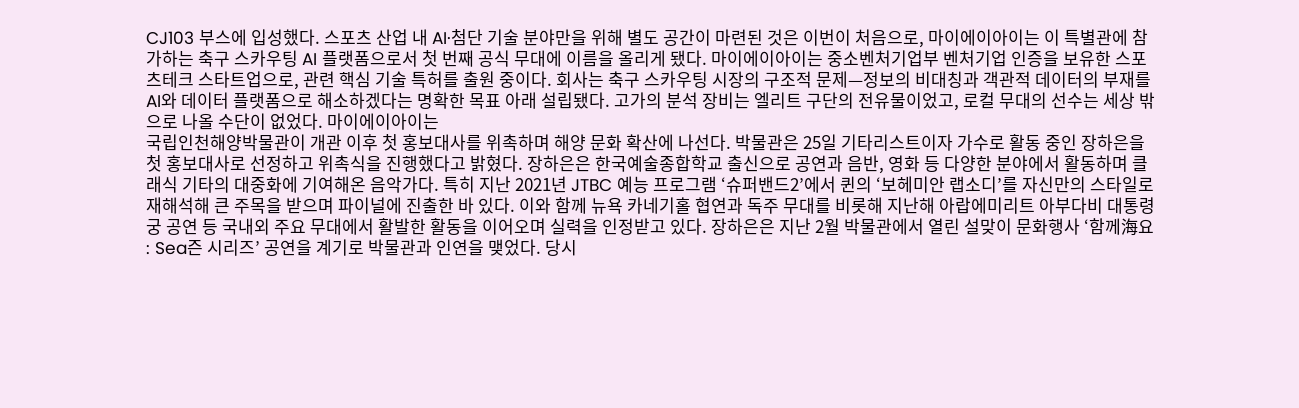CJ103 부스에 입성했다. 스포츠 산업 내 AI·첨단 기술 분야만을 위해 별도 공간이 마련된 것은 이번이 처음으로, 마이에이아이는 이 특별관에 참가하는 축구 스카우팅 AI 플랫폼으로서 첫 번째 공식 무대에 이름을 올리게 됐다. 마이에이아이는 중소벤처기업부 벤처기업 인증을 보유한 스포츠테크 스타트업으로, 관련 핵심 기술 특허를 출원 중이다. 회사는 축구 스카우팅 시장의 구조적 문제—정보의 비대칭과 객관적 데이터의 부재를 AI와 데이터 플랫폼으로 해소하겠다는 명확한 목표 아래 설립됐다. 고가의 분석 장비는 엘리트 구단의 전유물이었고, 로컬 무대의 선수는 세상 밖으로 나올 수단이 없었다. 마이에이아이는
국립인천해양박물관이 개관 이후 첫 홍보대사를 위촉하며 해양 문화 확산에 나선다. 박물관은 25일 기타리스트이자 가수로 활동 중인 장하은을 첫 홍보대사로 선정하고 위촉식을 진행했다고 밝혔다. 장하은은 한국예술종합학교 출신으로 공연과 음반, 영화 등 다양한 분야에서 활동하며 클래식 기타의 대중화에 기여해온 음악가다. 특히 지난 2021년 JTBC 예능 프로그램 ‘슈퍼밴드2’에서 퀸의 ‘보헤미안 랩소디’를 자신만의 스타일로 재해석해 큰 주목을 받으며 파이널에 진출한 바 있다. 이와 함께 뉴욕 카네기홀 협연과 독주 무대를 비롯해 지난해 아랍에미리트 아부다비 대통령궁 공연 등 국내외 주요 무대에서 활발한 활동을 이어오며 실력을 인정받고 있다. 장하은은 지난 2월 박물관에서 열린 설맞이 문화행사 ‘함께海요 : Sea즌 시리즈’ 공연을 계기로 박물관과 인연을 맺었다. 당시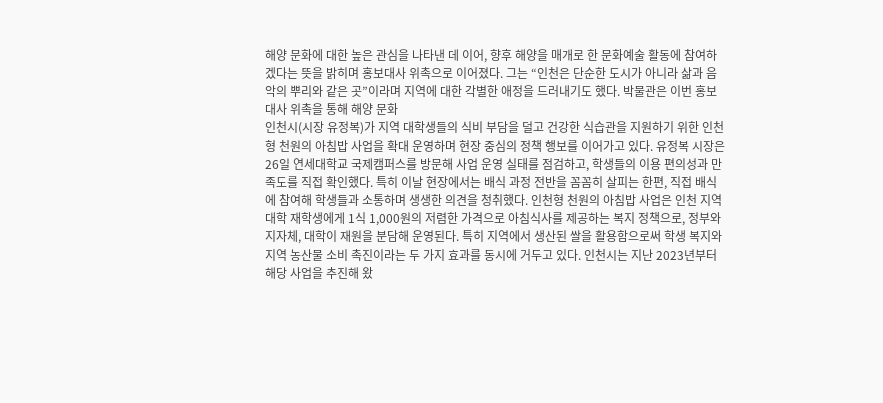해양 문화에 대한 높은 관심을 나타낸 데 이어, 향후 해양을 매개로 한 문화예술 활동에 참여하겠다는 뜻을 밝히며 홍보대사 위촉으로 이어졌다. 그는 “인천은 단순한 도시가 아니라 삶과 음악의 뿌리와 같은 곳”이라며 지역에 대한 각별한 애정을 드러내기도 했다. 박물관은 이번 홍보대사 위촉을 통해 해양 문화
인천시(시장 유정복)가 지역 대학생들의 식비 부담을 덜고 건강한 식습관을 지원하기 위한 인천형 천원의 아침밥 사업을 확대 운영하며 현장 중심의 정책 행보를 이어가고 있다. 유정복 시장은 26일 연세대학교 국제캠퍼스를 방문해 사업 운영 실태를 점검하고, 학생들의 이용 편의성과 만족도를 직접 확인했다. 특히 이날 현장에서는 배식 과정 전반을 꼼꼼히 살피는 한편, 직접 배식에 참여해 학생들과 소통하며 생생한 의견을 청취했다. 인천형 천원의 아침밥 사업은 인천 지역 대학 재학생에게 1식 1,000원의 저렴한 가격으로 아침식사를 제공하는 복지 정책으로, 정부와 지자체, 대학이 재원을 분담해 운영된다. 특히 지역에서 생산된 쌀을 활용함으로써 학생 복지와 지역 농산물 소비 촉진이라는 두 가지 효과를 동시에 거두고 있다. 인천시는 지난 2023년부터 해당 사업을 추진해 왔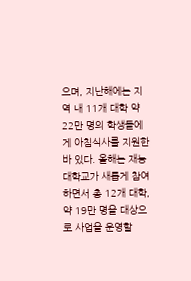으며, 지난해에는 지역 내 11개 대학 약 22만 명의 학생들에게 아침식사를 지원한 바 있다. 올해는 재능대학교가 새롭게 참여하면서 총 12개 대학, 약 19만 명을 대상으로 사업을 운영할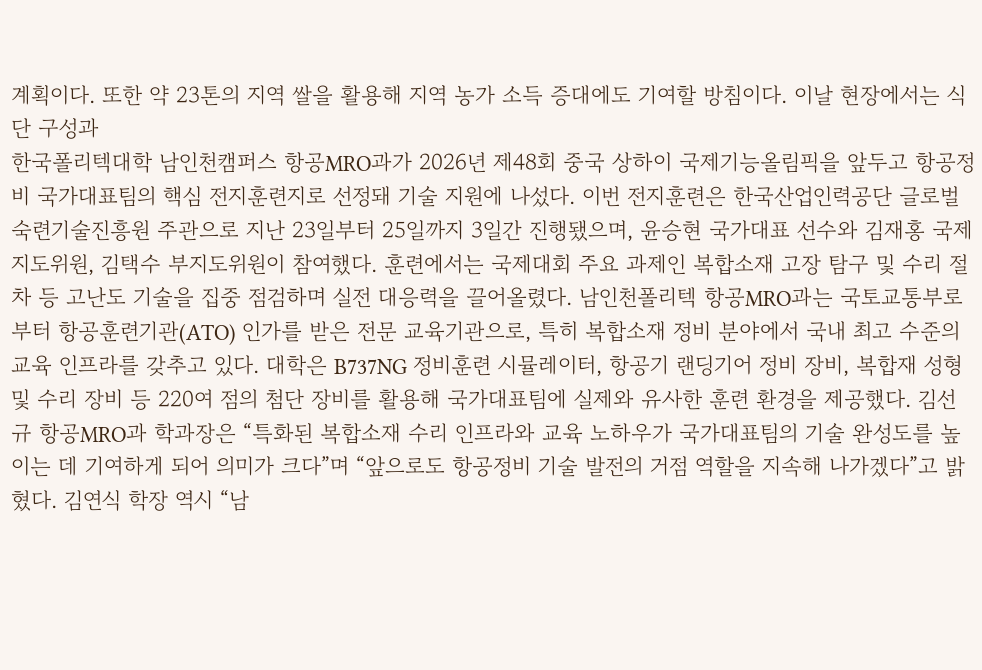계획이다. 또한 약 23톤의 지역 쌀을 활용해 지역 농가 소득 증대에도 기여할 방침이다. 이날 현장에서는 식단 구성과
한국폴리텍대학 남인천캠퍼스 항공MRO과가 2026년 제48회 중국 상하이 국제기능올림픽을 앞두고 항공정비 국가대표팀의 핵심 전지훈련지로 선정돼 기술 지원에 나섰다. 이번 전지훈련은 한국산업인력공단 글로벌숙련기술진흥원 주관으로 지난 23일부터 25일까지 3일간 진행됐으며, 윤승현 국가대표 선수와 김재홍 국제지도위원, 김택수 부지도위원이 참여했다. 훈련에서는 국제대회 주요 과제인 복합소재 고장 탐구 및 수리 절차 등 고난도 기술을 집중 점검하며 실전 대응력을 끌어올렸다. 남인천폴리텍 항공MRO과는 국토교통부로부터 항공훈련기관(ATO) 인가를 받은 전문 교육기관으로, 특히 복합소재 정비 분야에서 국내 최고 수준의 교육 인프라를 갖추고 있다. 대학은 B737NG 정비훈련 시뮬레이터, 항공기 랜딩기어 정비 장비, 복합재 성형 및 수리 장비 등 220여 점의 첨단 장비를 활용해 국가대표팀에 실제와 유사한 훈련 환경을 제공했다. 김선규 항공MRO과 학과장은 “특화된 복합소재 수리 인프라와 교육 노하우가 국가대표팀의 기술 완성도를 높이는 데 기여하게 되어 의미가 크다”며 “앞으로도 항공정비 기술 발전의 거점 역할을 지속해 나가겠다”고 밝혔다. 김연식 학장 역시 “남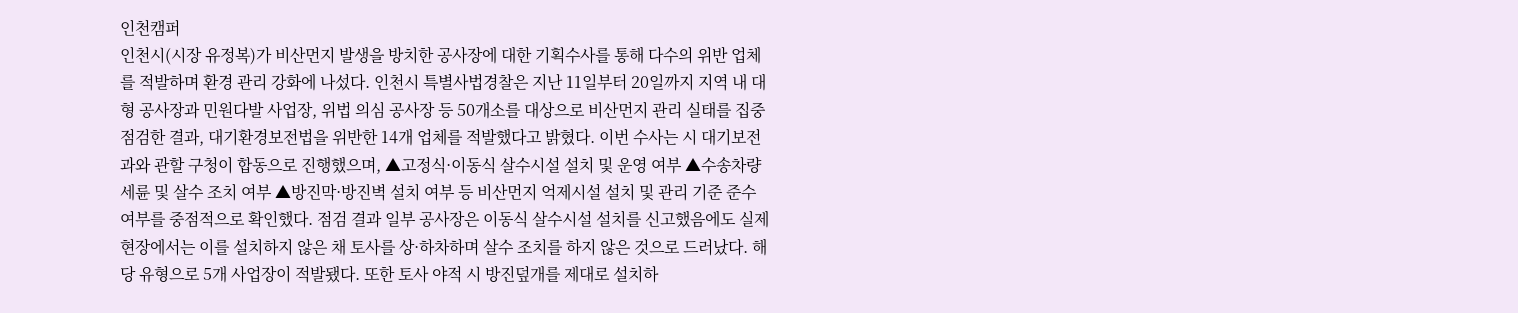인천캠퍼
인천시(시장 유정복)가 비산먼지 발생을 방치한 공사장에 대한 기획수사를 통해 다수의 위반 업체를 적발하며 환경 관리 강화에 나섰다. 인천시 특별사법경찰은 지난 11일부터 20일까지 지역 내 대형 공사장과 민원다발 사업장, 위법 의심 공사장 등 50개소를 대상으로 비산먼지 관리 실태를 집중 점검한 결과, 대기환경보전법을 위반한 14개 업체를 적발했다고 밝혔다. 이번 수사는 시 대기보전과와 관할 구청이 합동으로 진행했으며, ▲고정식·이동식 살수시설 설치 및 운영 여부 ▲수송차량 세륜 및 살수 조치 여부 ▲방진막·방진벽 설치 여부 등 비산먼지 억제시설 설치 및 관리 기준 준수 여부를 중점적으로 확인했다. 점검 결과 일부 공사장은 이동식 살수시설 설치를 신고했음에도 실제 현장에서는 이를 설치하지 않은 채 토사를 상·하차하며 살수 조치를 하지 않은 것으로 드러났다. 해당 유형으로 5개 사업장이 적발됐다. 또한 토사 야적 시 방진덮개를 제대로 설치하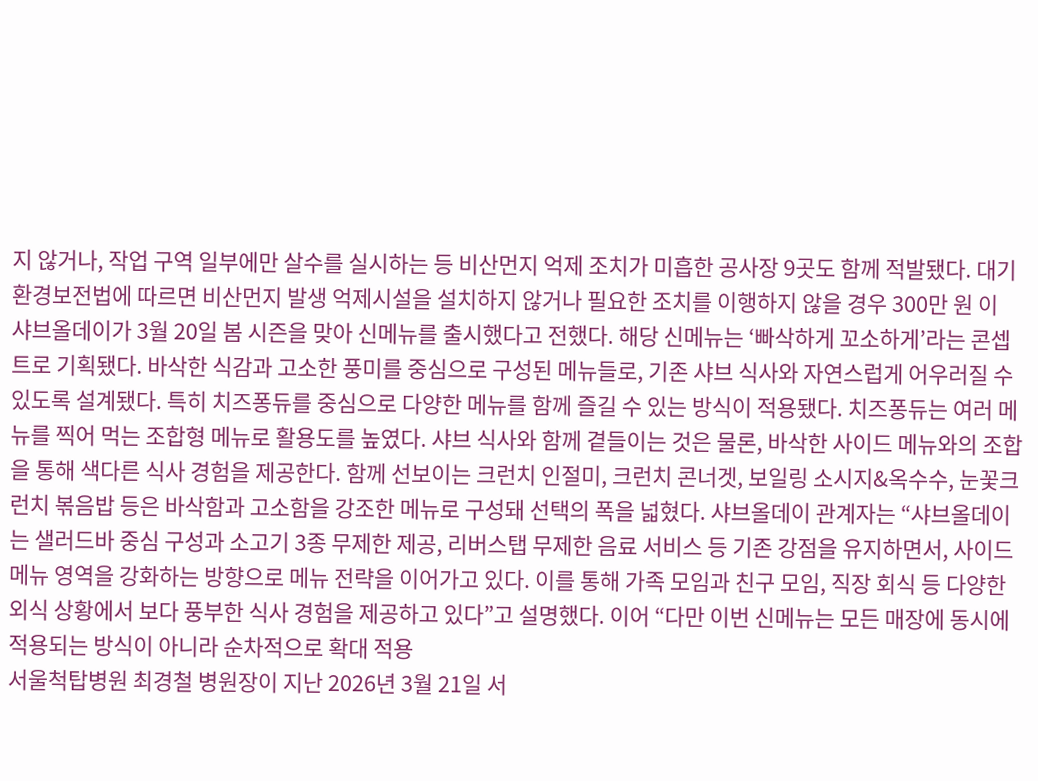지 않거나, 작업 구역 일부에만 살수를 실시하는 등 비산먼지 억제 조치가 미흡한 공사장 9곳도 함께 적발됐다. 대기환경보전법에 따르면 비산먼지 발생 억제시설을 설치하지 않거나 필요한 조치를 이행하지 않을 경우 300만 원 이
샤브올데이가 3월 20일 봄 시즌을 맞아 신메뉴를 출시했다고 전했다. 해당 신메뉴는 ‘빠삭하게 꼬소하게’라는 콘셉트로 기획됐다. 바삭한 식감과 고소한 풍미를 중심으로 구성된 메뉴들로, 기존 샤브 식사와 자연스럽게 어우러질 수 있도록 설계됐다. 특히 치즈퐁듀를 중심으로 다양한 메뉴를 함께 즐길 수 있는 방식이 적용됐다. 치즈퐁듀는 여러 메뉴를 찍어 먹는 조합형 메뉴로 활용도를 높였다. 샤브 식사와 함께 곁들이는 것은 물론, 바삭한 사이드 메뉴와의 조합을 통해 색다른 식사 경험을 제공한다. 함께 선보이는 크런치 인절미, 크런치 콘너겟, 보일링 소시지&옥수수, 눈꽃크런치 볶음밥 등은 바삭함과 고소함을 강조한 메뉴로 구성돼 선택의 폭을 넓혔다. 샤브올데이 관계자는 “샤브올데이는 샐러드바 중심 구성과 소고기 3종 무제한 제공, 리버스탭 무제한 음료 서비스 등 기존 강점을 유지하면서, 사이드 메뉴 영역을 강화하는 방향으로 메뉴 전략을 이어가고 있다. 이를 통해 가족 모임과 친구 모임, 직장 회식 등 다양한 외식 상황에서 보다 풍부한 식사 경험을 제공하고 있다”고 설명했다. 이어 “다만 이번 신메뉴는 모든 매장에 동시에 적용되는 방식이 아니라 순차적으로 확대 적용
서울척탑병원 최경철 병원장이 지난 2026년 3월 21일 서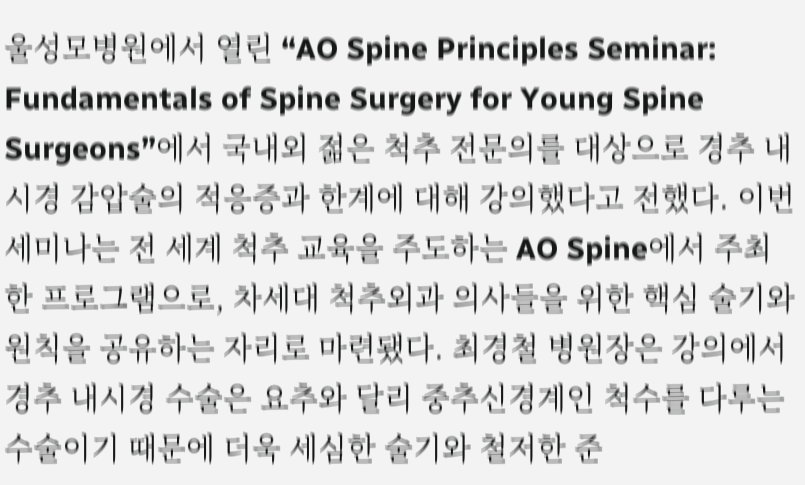울성모병원에서 열린 “AO Spine Principles Seminar: Fundamentals of Spine Surgery for Young Spine Surgeons”에서 국내외 젊은 척추 전문의를 대상으로 경추 내시경 감압술의 적응증과 한계에 대해 강의했다고 전했다. 이번 세미나는 전 세계 척추 교육을 주도하는 AO Spine에서 주최한 프로그램으로, 차세대 척추외과 의사들을 위한 핵심 술기와 원칙을 공유하는 자리로 마련됐다. 최경철 병원장은 강의에서 경추 내시경 수술은 요추와 달리 중추신경계인 척수를 다루는 수술이기 때문에 더욱 세심한 술기와 철저한 준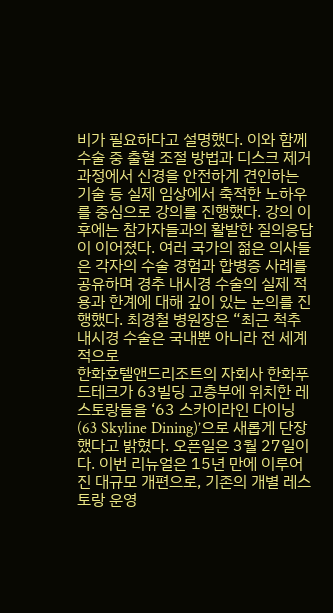비가 필요하다고 설명했다. 이와 함께 수술 중 출혈 조절 방법과 디스크 제거 과정에서 신경을 안전하게 견인하는 기술 등 실제 임상에서 축적한 노하우를 중심으로 강의를 진행했다. 강의 이후에는 참가자들과의 활발한 질의응답이 이어졌다. 여러 국가의 젊은 의사들은 각자의 수술 경험과 합병증 사례를 공유하며 경추 내시경 수술의 실제 적용과 한계에 대해 깊이 있는 논의를 진행했다. 최경철 병원장은 “최근 척추 내시경 수술은 국내뿐 아니라 전 세계적으로
한화호텔앤드리조트의 자회사 한화푸드테크가 63빌딩 고층부에 위치한 레스토랑들을 ‘63 스카이라인 다이닝(63 Skyline Dining)’으로 새롭게 단장했다고 밝혔다. 오픈일은 3월 27일이다. 이번 리뉴얼은 15년 만에 이루어진 대규모 개편으로, 기존의 개별 레스토랑 운영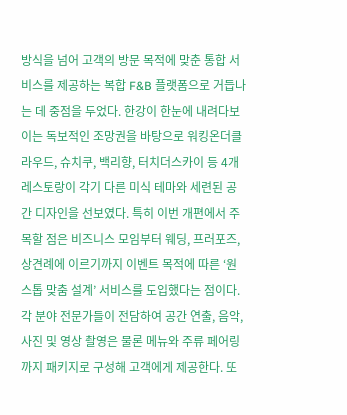방식을 넘어 고객의 방문 목적에 맞춘 통합 서비스를 제공하는 복합 F&B 플랫폼으로 거듭나는 데 중점을 두었다. 한강이 한눈에 내려다보이는 독보적인 조망권을 바탕으로 워킹온더클라우드, 슈치쿠, 백리향, 터치더스카이 등 4개 레스토랑이 각기 다른 미식 테마와 세련된 공간 디자인을 선보였다. 특히 이번 개편에서 주목할 점은 비즈니스 모임부터 웨딩, 프러포즈, 상견례에 이르기까지 이벤트 목적에 따른 ‘원스톱 맞춤 설계’ 서비스를 도입했다는 점이다. 각 분야 전문가들이 전담하여 공간 연출, 음악, 사진 및 영상 촬영은 물론 메뉴와 주류 페어링까지 패키지로 구성해 고객에게 제공한다. 또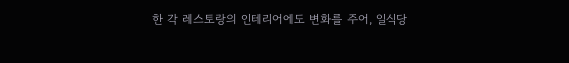한 각 레스토랑의 인테리어에도 변화를 주어, 일식당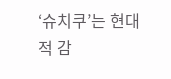‘슈치쿠’는 현대적 감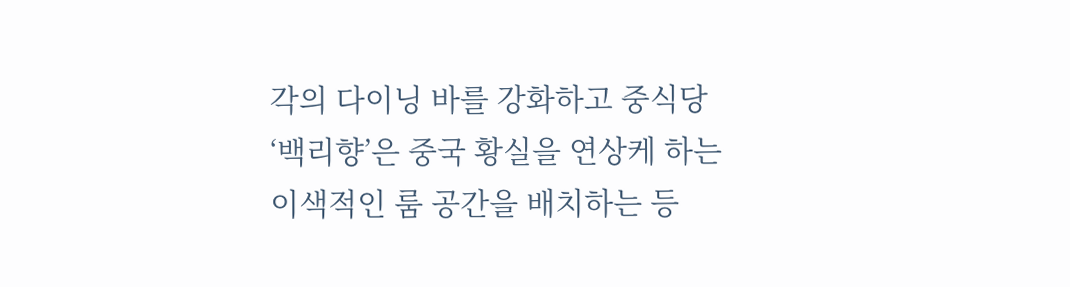각의 다이닝 바를 강화하고 중식당 ‘백리향’은 중국 황실을 연상케 하는 이색적인 룸 공간을 배치하는 등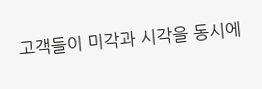고객들이 미각과 시각을 동시에